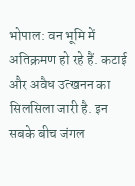भोपाल: वन भूमि में अतिक्रमण हो रहे हैं. कटाई और अवैध उत्खनन का सिलसिला जारी है. इन सबके बीच जंगल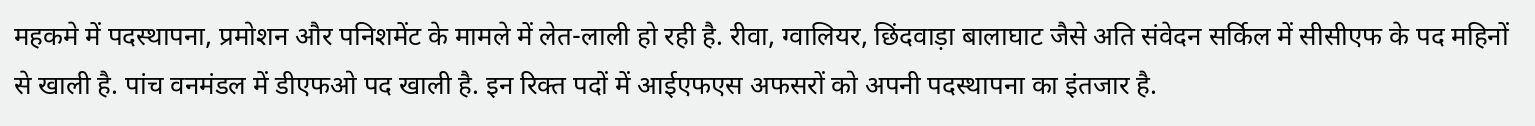महकमे में पदस्थापना, प्रमोशन और पनिशमेंट के मामले में लेत-लाली हो रही है. रीवा, ग्वालियर, छिंदवाड़ा बालाघाट जैसे अति संवेदन सर्किल में सीसीएफ के पद महिनों से खाली है. पांच वनमंडल में डीएफओ पद खाली है. इन रिक्त पदों में आईएफएस अफसरों को अपनी पदस्थापना का इंतजार है.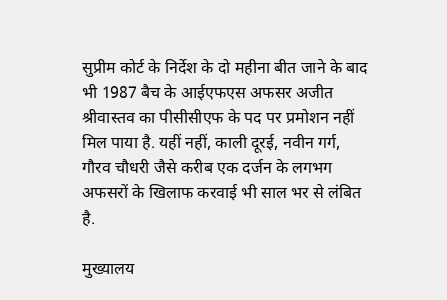सुप्रीम कोर्ट के निर्देश के दो महीना बीत जाने के बाद भी 1987 बैच के आईएफएस अफसर अजीत श्रीवास्तव का पीसीसीएफ के पद पर प्रमोशन नहीं मिल पाया है. यहीं नहीं, काली दूरई, नवीन गर्ग, गौरव चौधरी जैसे करीब एक दर्जन के लगभग अफसरों के खिलाफ करवाई भी साल भर से लंबित है.

मुख्यालय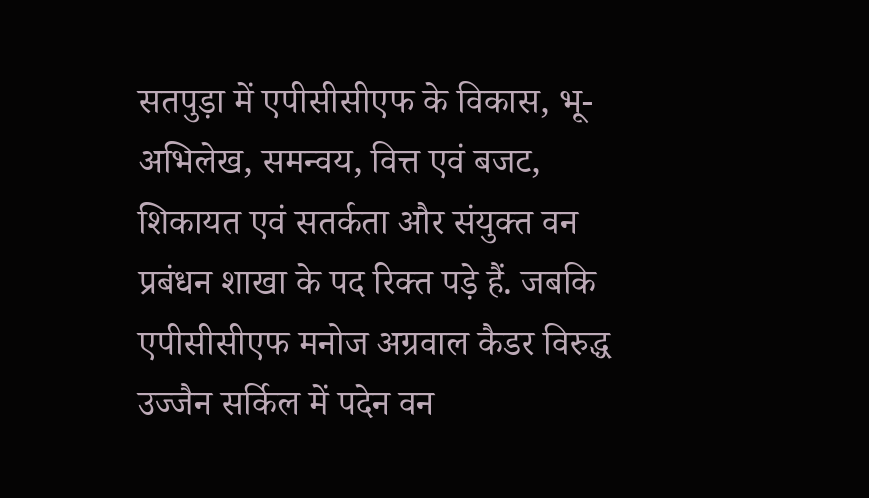सतपुड़ा में एपीसीसीएफ के विकास, भू-अभिलेख, समन्वय, वित्त एवं बजट, शिकायत एवं सतर्कता और संयुक्त वन प्रबंधन शाखा के पद रिक्त पड़े हैं. जबकि एपीसीसीएफ मनोज अग्रवाल कैडर विरुद्ध उज्जैन सर्किल में पदेन वन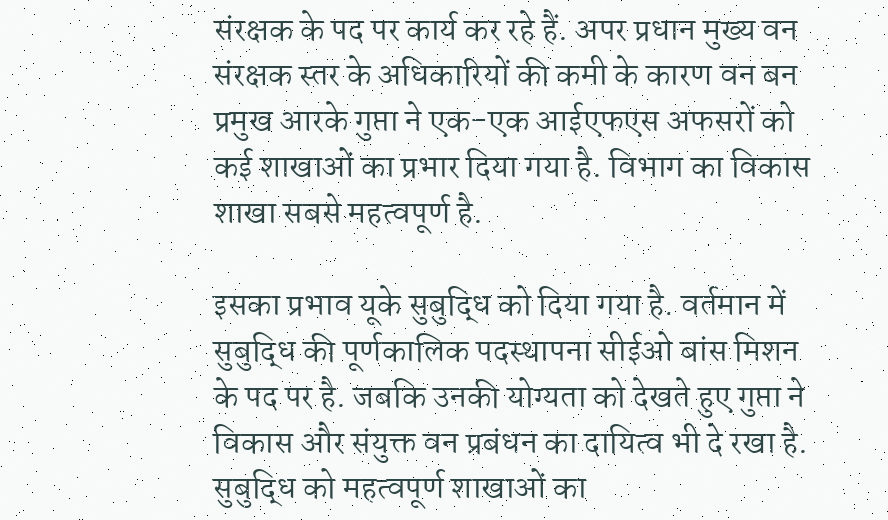संरक्षक के पद पर कार्य कर रहे हैं. अपर प्रधान मुख्य वन संरक्षक स्तर के अधिकारियों की कमी के कारण वन बन प्रमुख आरके गुप्ता ने एक-एक आईएफएस अफसरों को कई शाखाओं का प्रभार दिया गया है. विभाग का विकास शाखा सबसे महत्वपूर्ण है.

इसका प्रभाव यूके सुबुद्धि को दिया गया है. वर्तमान में सुबुद्धि की पूर्णकालिक पदस्थापना सीईओ बांस मिशन के पद पर है. जबकि उनकी योग्यता को देखते हुए गुप्ता ने विकास और संयुक्त वन प्रबंधन का दायित्व भी दे रखा है. सुबुद्धि को महत्वपूर्ण शाखाओं का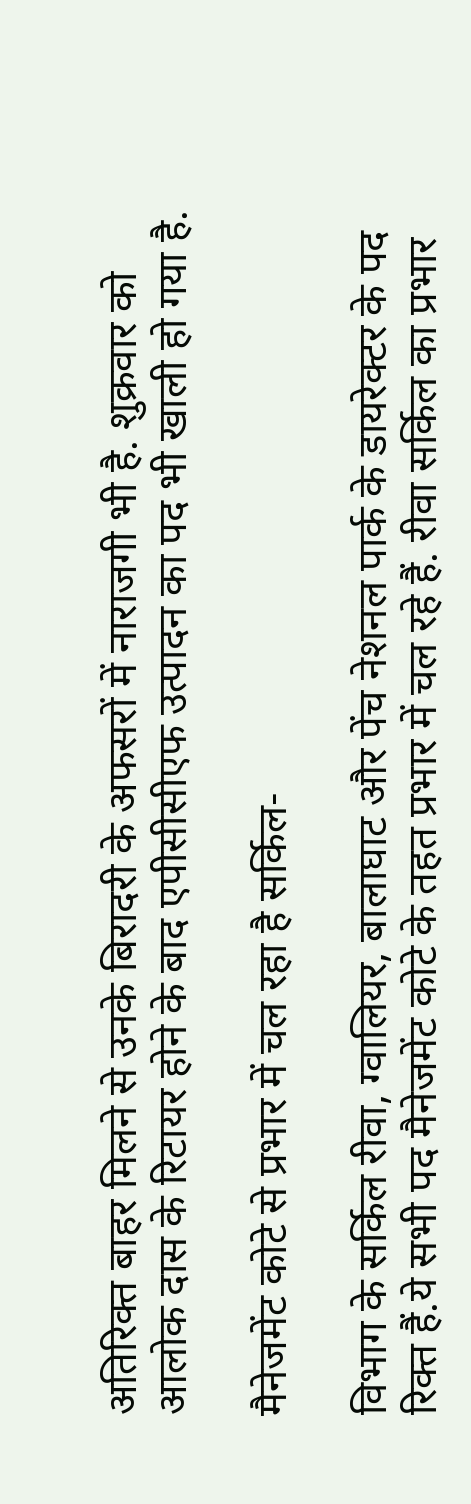अतिरिक्त बाहर मिलने से उनके बिरादरी के अफसरों में नाराजगी भी है. शुक्रवार को आलोक दास के रिटायर होने के बाद एपीसीसीएफ उत्पादन का पद भी खाली हो गया है.

मैनेजमेंट कोटे से प्रभार में चल रहा है सर्किल-

विभाग के सर्किल रीवा, ग्वालियर, बालाघाट और पेंच नेशनल पार्क के डायरेक्टर के पद रिक्त हैं.ये सभी पद मैनेजमेंट कोटे के तहत प्रभार में चल रहे हैं. रीवा सर्किल का प्रभार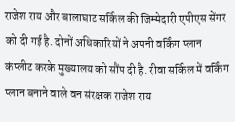राजेश राय और बालाघाट सर्किल की जिम्मेदारी एपीएस सेंगर को दी गई है. दोनों अधिकारियों ने अपनी वर्किंग प्लान कंप्लीट करके मुख्यालय को सौंप दी है. रीवा सर्किल में वर्किंग प्लान बनाने वाले वन संरक्षक राजेश राय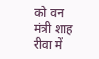को वन मंत्री शाह रीवा में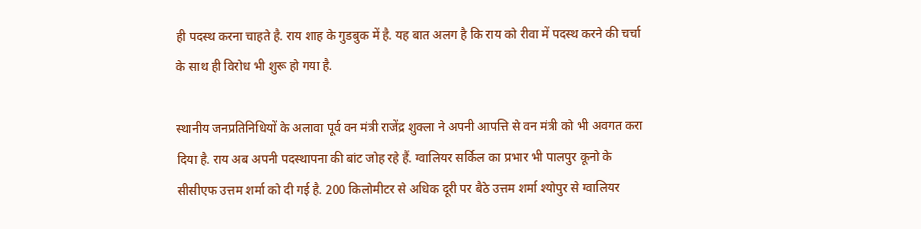ही पदस्थ करना चाहते है. राय शाह के गुडबुक में है. यह बात अलग है कि राय को रीवा में पदस्थ करने की चर्चा के साथ ही विरोध भी शुरू हो गया है.

स्थानीय जनप्रतिनिधियों के अलावा पूर्व वन मंत्री राजेंद्र शुक्ला ने अपनी आपत्ति से वन मंत्री को भी अवगत करा दिया है. राय अब अपनी पदस्थापना की बांट जोह रहे हैं. ग्वालियर सर्किल का प्रभार भी पालपुर कूनो के सीसीएफ उत्तम शर्मा को दी गई है. 200 किलोमीटर से अधिक दूरी पर बैठे उत्तम शर्मा श्योपुर से ग्वालियर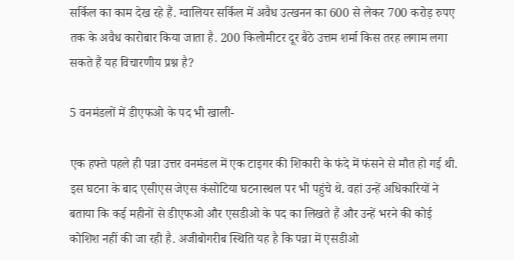सर्किल का काम देख रहे हैं. ग्वालियर सर्किल में अवैध उत्खनन का 600 से लेकर 700 करोड़ रुपए तक के अवैध कारोबार किया जाता है. 200 किलोमीटर दूर बैठे उत्तम शर्मा किस तरह लगाम लगा सकते हैं यह विचारणीय प्रश्न है?

5 वनमंडलों में डीएफओ के पद भी खाली-

एक हफ्ते पहले ही पन्ना उत्तर वनमंडल में एक टाइगर की शिकारी के फंदे में फंसने से मौत हो गई थी. इस घटना के बाद एसीएस जेएस कंसोटिया घटनास्थल पर भी पहुंचे थे. वहां उन्हें अधिकारियों ने बताया कि कई महीनों से डीएफओ और एसडीओ के पद का लिखते हैं और उन्हें भरने की कोई कोशिश नहीं की जा रही है. अजीबोगरीब स्थिति यह है कि पन्ना में एसडीओ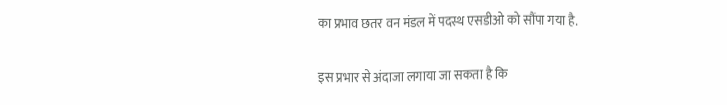का प्रभाव छतर वन मंडल में पदस्थ एसडीओ को सौंपा गया है.

इस प्रभार से अंदाजा लगाया जा सकता है कि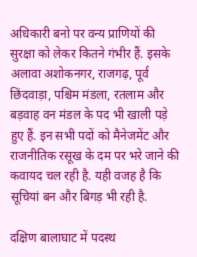अधिकारी बनो पर वन्य प्राणियों की सुरक्षा को लेकर कितने गंभीर हैं. इसके अलावा अशोकनगर, राजगढ़, पूर्व छिंदवाड़ा, पश्चिम मंडला, रतलाम और बड़वाह वन मंडल के पद भी खाली पड़े हुए हैं. इन सभी पदों को मैनेजमेंट और राजनीतिक रसूख के दम पर भरे जाने की कवायद चल रही है. यही वजह है कि सूचियां बन और बिगड़ भी रही है.

दक्षिण बालाघाट में पदस्थ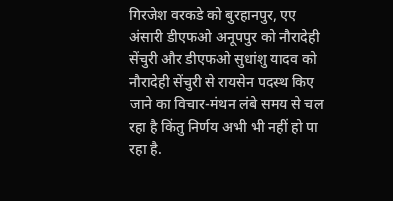गिरजेश वरकडे को बुरहानपुर, एए अंसारी डीएफओ अनूपपुर को नौरादेही सेंचुरी और डीएफओ सुधांशु यादव को नौरादेही सेंचुरी से रायसेन पदस्थ किए जाने का विचार-मंथन लंबे समय से चल रहा है किंतु निर्णय अभी भी नहीं हो पा रहा है.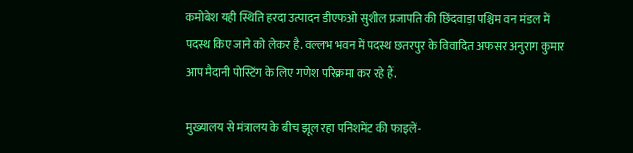कमोबेश यही स्थिति हरदा उत्पादन डीएफओ सुशील प्रजापति की छिंदवाड़ा पश्चिम वन मंडल में पदस्थ किए जाने को लेकर है. वल्लभ भवन में पदस्थ छतरपुर के विवादित अफसर अनुराग कुमार आप मैदानी पोस्टिंग के लिए गणेश परिक्रमा कर रहे हैं.

मुख्यालय से मंत्रालय के बीच झूल रहा पनिशमेंट की फाइलें-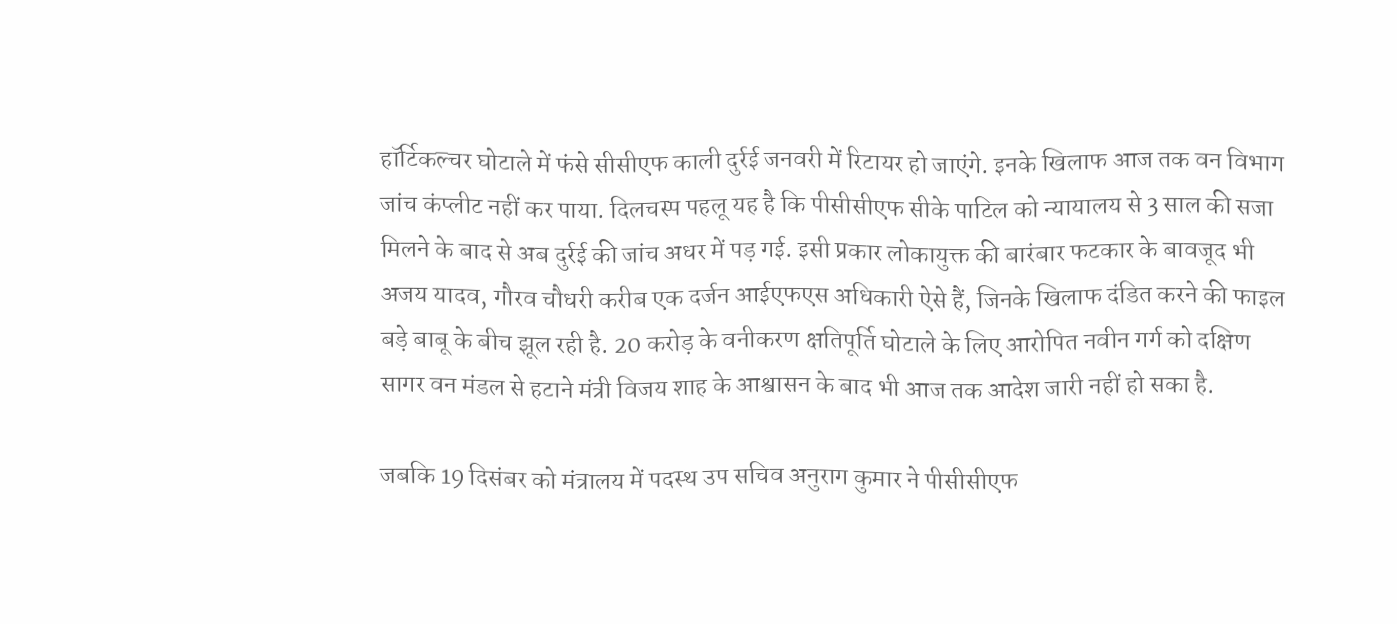हॉर्टिकल्चर घोटाले में फंसे सीसीएफ काली दुर्रई जनवरी में रिटायर हो जाएंगे. इनके खिलाफ आज तक वन विभाग जांच कंप्लीट नहीं कर पाया. दिलचस्प पहलू यह है कि पीसीसीएफ सीके पाटिल को न्यायालय से 3 साल की सजा मिलने के बाद से अब दुर्रई की जांच अधर में पड़ गई. इसी प्रकार लोकायुक्त की बारंबार फटकार के बावजूद भी अजय यादव, गौरव चौधरी करीब एक दर्जन आईएफएस अधिकारी ऐसे हैं, जिनके खिलाफ दंडित करने की फाइल बड़े बाबू के बीच झूल रही है. 20 करोड़ के वनीकरण क्षतिपूर्ति घोटाले के लिए आरोपित नवीन गर्ग को दक्षिण सागर वन मंडल से हटाने मंत्री विजय शाह के आश्वासन के बाद भी आज तक आदेश जारी नहीं हो सका है.

जबकि 19 दिसंबर को मंत्रालय में पदस्थ उप सचिव अनुराग कुमार ने पीसीसीएफ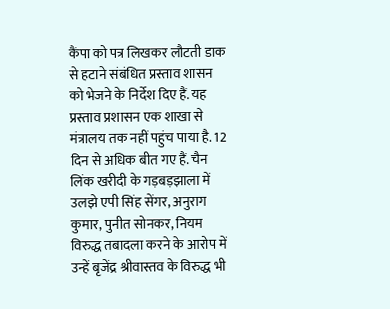कैंपा को पत्र लिखकर लौटती डाक से हटाने संबंधित प्रस्ताव शासन को भेजने के निर्देश दिए हैं. यह प्रस्ताव प्रशासन एक शाखा से मंत्रालय तक नहीं पहुंच पाया है. 12 दिन से अधिक बीत गए हैं. चैन लिंक खरीदी के गड़बड़झाला में उलझे एपी सिंह सेंगर, अनुराग कुमार, पुनीत सोनकर, नियम विरुद्ध तबादला करने के आरोप में उन्हें बृजेंद्र श्रीवास्तव के विरुद्ध भी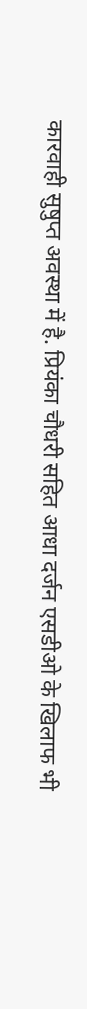कारवाही सुषुप्त अवस्था में है. प्रियंका चौधरी सहित आधा दर्जन एसडीओ के खिलाफ भी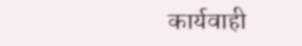कार्यवाही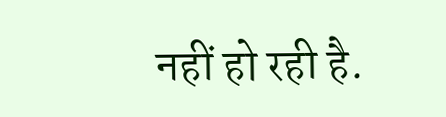नहीं हो रही है.